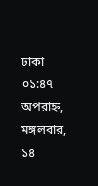ঢাকা ০১:৪৭ অপরাহ্ন, মঙ্গলবার, ১৪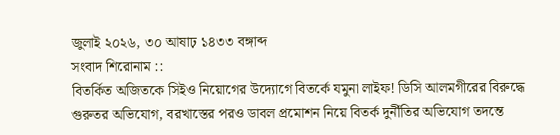জুলাই ২০২৬, ৩০ আষাঢ় ১৪৩৩ বঙ্গাব্দ
সংবাদ শিরোনাম ::
বিতর্কিত অজিতকে সিইও নিয়োগের উদ্যোগে বিতর্কে যমুনা লাইফ! ডিসি আলমগীরের বিরুদ্ধে গুরুতর অভিযোগ, বরখাস্তের পরও ডাবল প্রমোশন নিয়ে বিতর্ক দুর্নীতির অভিযোগ তদন্তে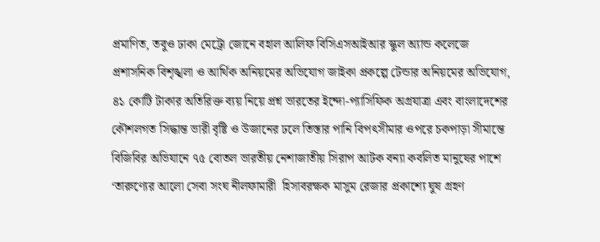প্রমাণিত, তবুও ঢাকা মেট্রো জোনে বহাল আলিফ বিসিএসআইআর স্কুল অ্যান্ড কলেজে প্রশাসনিক বিশৃঙ্খলা ও আর্থিক অনিয়মের অভিযোগ জাইকা প্রকল্পে টেন্ডার অনিয়মের অভিযোগ, ৪১ কোটি টাকার অতিরিক্ত ব্যয় নিয়ে প্রশ্ন ভারতের ইন্দো-প্যাসিফিক অগ্রযাত্রা এবং বাংলাদেশের কৌশলগত সিদ্ধান্ত ভারী বৃষ্টি ও উজানের ঢলে তিস্তার পানি বিপৎসীমার ওপরে চকপাড়া সীমান্তে বিজিবির অভিযানে ৭৫ বোতল ভারতীয় নেশাজাতীয় সিরাপ আটক বন্যা কবলিত মানুষের পাশে ‘তারুণ্যের আলো সেবা সংঘ নীলফামারী  হিসাবরক্ষক মাসুম রেজার প্রকাশ্যে ঘুষ গ্রহণ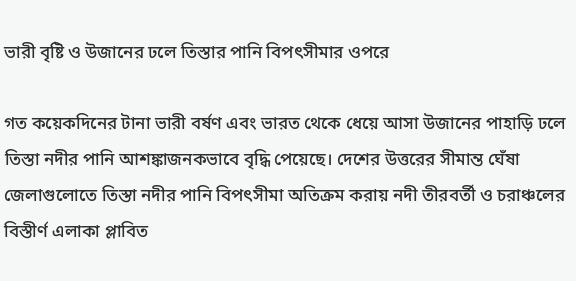ভারী বৃষ্টি ও উজানের ঢলে তিস্তার পানি বিপৎসীমার ওপরে

গত কয়েকদিনের টানা ভারী বর্ষণ এবং ভারত থেকে ধেয়ে আসা উজানের পাহাড়ি ঢলে তিস্তা নদীর পানি আশঙ্কাজনকভাবে বৃদ্ধি পেয়েছে। দেশের উত্তরের সীমান্ত ঘেঁষা জেলাগুলোতে তিস্তা নদীর পানি বিপৎসীমা অতিক্রম করায় নদী তীরবর্তী ও চরাঞ্চলের বিস্তীর্ণ এলাকা প্লাবিত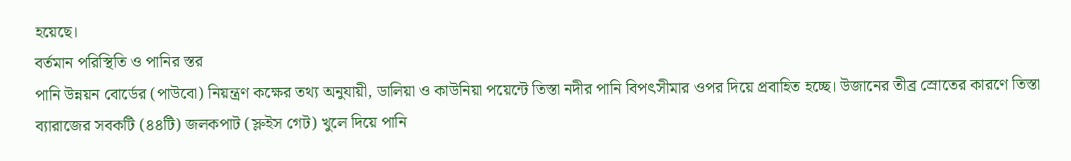হয়েছে।
বর্তমান পরিস্থিতি ও পানির স্তর
পানি উন্নয়ন বোর্ডের (পাউবো) নিয়ন্ত্রণ কক্ষের তথ্য অনুযায়ী, ডালিয়া ও কাউনিয়া পয়েন্টে তিস্তা নদীর পানি বিপৎসীমার ওপর দিয়ে প্রবাহিত হচ্ছে। উজানের তীব্র স্রোতের কারণে তিস্তা ব্যারাজের সবকটি (৪৪টি) জলকপাট (স্লুইস গেট) খুলে দিয়ে পানি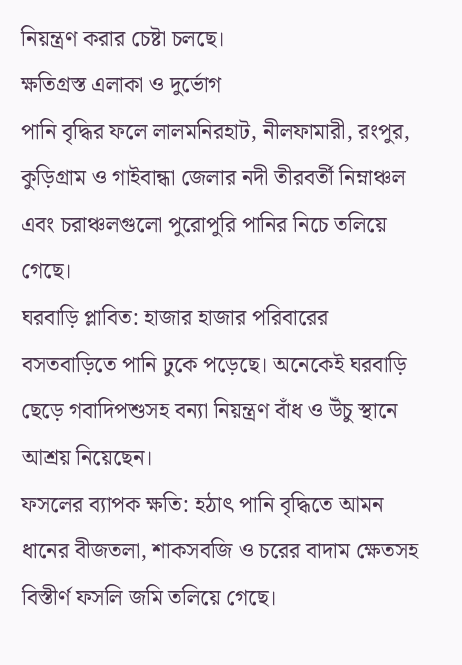নিয়ন্ত্রণ করার চেষ্টা চলছে।
ক্ষতিগ্রস্ত এলাকা ও দুর্ভোগ
পানি বৃদ্ধির ফলে লালমনিরহাট, নীলফামারী, রংপুর, কুড়িগ্রাম ও গাইবান্ধা জেলার নদী তীরবর্তী নিম্নাঞ্চল এবং চরাঞ্চলগুলো পুরোপুরি পানির নিচে তলিয়ে গেছে।
ঘরবাড়ি প্লাবিত: হাজার হাজার পরিবারের বসতবাড়িতে পানি ঢুকে পড়েছে। অনেকেই ঘরবাড়ি ছেড়ে গবাদিপশুসহ বন্যা নিয়ন্ত্রণ বাঁধ ও উঁচু স্থানে আশ্রয় নিয়েছেন।
ফসলের ব্যাপক ক্ষতি: হঠাৎ পানি বৃদ্ধিতে আমন ধানের বীজতলা, শাকসবজি ও চরের বাদাম ক্ষেতসহ বিস্তীর্ণ ফসলি জমি তলিয়ে গেছে।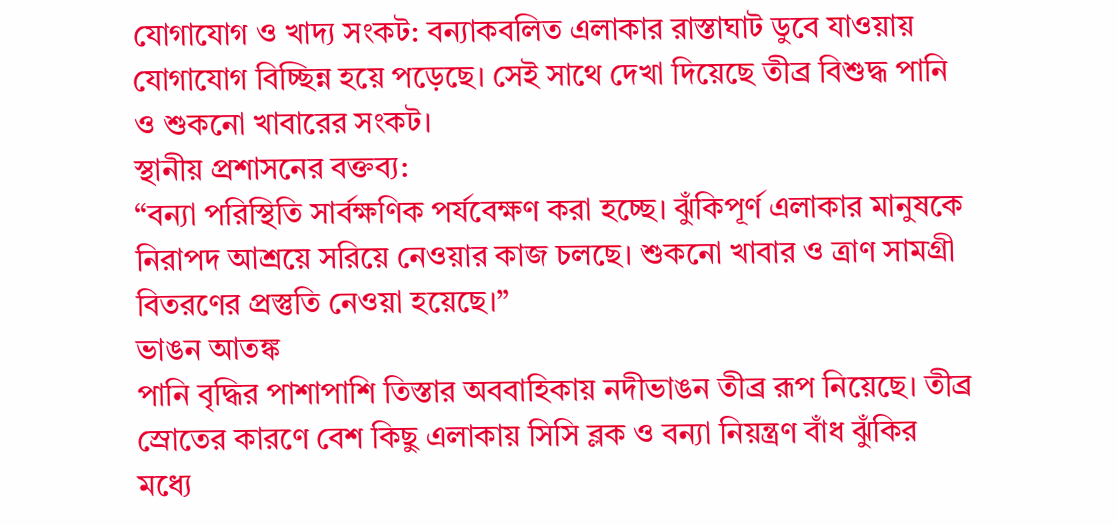যোগাযোগ ও খাদ্য সংকট: বন্যাকবলিত এলাকার রাস্তাঘাট ডুবে যাওয়ায় যোগাযোগ বিচ্ছিন্ন হয়ে পড়েছে। সেই সাথে দেখা দিয়েছে তীব্র বিশুদ্ধ পানি ও শুকনো খাবারের সংকট।
স্থানীয় প্রশাসনের বক্তব্য:
“বন্যা পরিস্থিতি সার্বক্ষণিক পর্যবেক্ষণ করা হচ্ছে। ঝুঁকিপূর্ণ এলাকার মানুষকে নিরাপদ আশ্রয়ে সরিয়ে নেওয়ার কাজ চলছে। শুকনো খাবার ও ত্রাণ সামগ্রী বিতরণের প্রস্তুতি নেওয়া হয়েছে।”
ভাঙন আতঙ্ক
পানি বৃদ্ধির পাশাপাশি তিস্তার অববাহিকায় নদীভাঙন তীব্র রূপ নিয়েছে। তীব্র স্রোতের কারণে বেশ কিছু এলাকায় সিসি ব্লক ও বন্যা নিয়ন্ত্রণ বাঁধ ঝুঁকির মধ্যে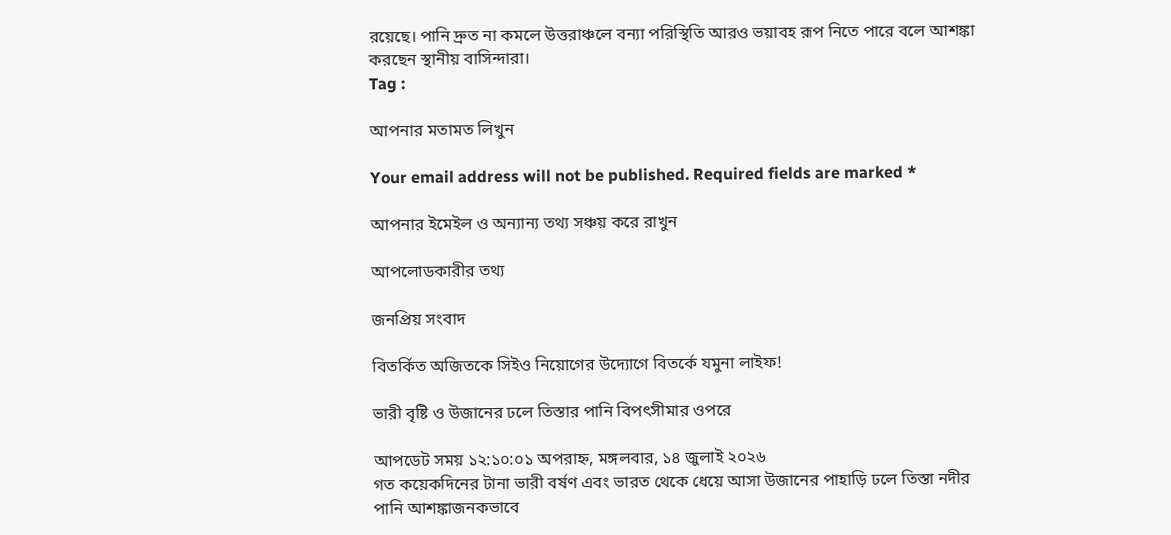রয়েছে। পানি দ্রুত না কমলে উত্তরাঞ্চলে বন্যা পরিস্থিতি আরও ভয়াবহ রূপ নিতে পারে বলে আশঙ্কা করছেন স্থানীয় বাসিন্দারা।
Tag :

আপনার মতামত লিখুন

Your email address will not be published. Required fields are marked *

আপনার ইমেইল ও অন্যান্য তথ্য সঞ্চয় করে রাখুন

আপলোডকারীর তথ্য

জনপ্রিয় সংবাদ

বিতর্কিত অজিতকে সিইও নিয়োগের উদ্যোগে বিতর্কে যমুনা লাইফ!

ভারী বৃষ্টি ও উজানের ঢলে তিস্তার পানি বিপৎসীমার ওপরে

আপডেট সময় ১২:১০:০১ অপরাহ্ন, মঙ্গলবার, ১৪ জুলাই ২০২৬
গত কয়েকদিনের টানা ভারী বর্ষণ এবং ভারত থেকে ধেয়ে আসা উজানের পাহাড়ি ঢলে তিস্তা নদীর পানি আশঙ্কাজনকভাবে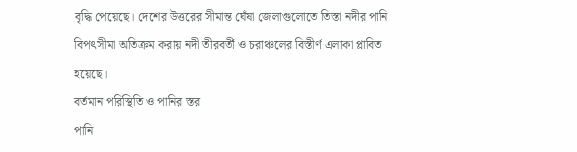বৃদ্ধি পেয়েছে। দেশের উত্তরের সীমান্ত ঘেঁষা জেলাগুলোতে তিস্তা নদীর পানি বিপৎসীমা অতিক্রম করায় নদী তীরবর্তী ও চরাঞ্চলের বিস্তীর্ণ এলাকা প্লাবিত হয়েছে।
বর্তমান পরিস্থিতি ও পানির স্তর
পানি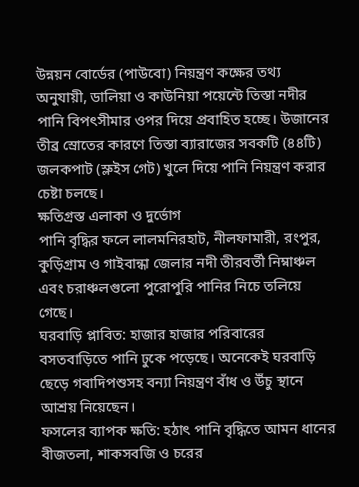উন্নয়ন বোর্ডের (পাউবো) নিয়ন্ত্রণ কক্ষের তথ্য অনুযায়ী, ডালিয়া ও কাউনিয়া পয়েন্টে তিস্তা নদীর পানি বিপৎসীমার ওপর দিয়ে প্রবাহিত হচ্ছে। উজানের তীব্র স্রোতের কারণে তিস্তা ব্যারাজের সবকটি (৪৪টি) জলকপাট (স্লুইস গেট) খুলে দিয়ে পানি নিয়ন্ত্রণ করার চেষ্টা চলছে।
ক্ষতিগ্রস্ত এলাকা ও দুর্ভোগ
পানি বৃদ্ধির ফলে লালমনিরহাট, নীলফামারী, রংপুর, কুড়িগ্রাম ও গাইবান্ধা জেলার নদী তীরবর্তী নিম্নাঞ্চল এবং চরাঞ্চলগুলো পুরোপুরি পানির নিচে তলিয়ে গেছে।
ঘরবাড়ি প্লাবিত: হাজার হাজার পরিবারের বসতবাড়িতে পানি ঢুকে পড়েছে। অনেকেই ঘরবাড়ি ছেড়ে গবাদিপশুসহ বন্যা নিয়ন্ত্রণ বাঁধ ও উঁচু স্থানে আশ্রয় নিয়েছেন।
ফসলের ব্যাপক ক্ষতি: হঠাৎ পানি বৃদ্ধিতে আমন ধানের বীজতলা, শাকসবজি ও চরের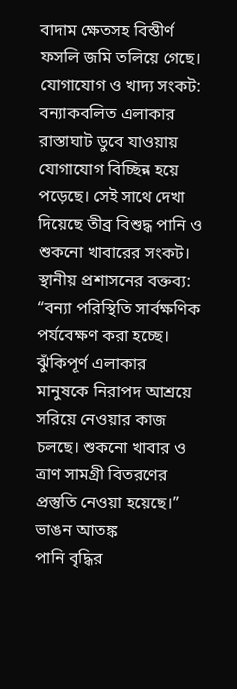বাদাম ক্ষেতসহ বিস্তীর্ণ ফসলি জমি তলিয়ে গেছে।
যোগাযোগ ও খাদ্য সংকট: বন্যাকবলিত এলাকার রাস্তাঘাট ডুবে যাওয়ায় যোগাযোগ বিচ্ছিন্ন হয়ে পড়েছে। সেই সাথে দেখা দিয়েছে তীব্র বিশুদ্ধ পানি ও শুকনো খাবারের সংকট।
স্থানীয় প্রশাসনের বক্তব্য:
“বন্যা পরিস্থিতি সার্বক্ষণিক পর্যবেক্ষণ করা হচ্ছে। ঝুঁকিপূর্ণ এলাকার মানুষকে নিরাপদ আশ্রয়ে সরিয়ে নেওয়ার কাজ চলছে। শুকনো খাবার ও ত্রাণ সামগ্রী বিতরণের প্রস্তুতি নেওয়া হয়েছে।”
ভাঙন আতঙ্ক
পানি বৃদ্ধির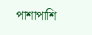পাশাপাশি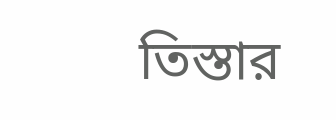তিস্তার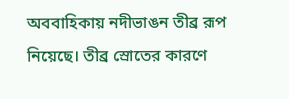অববাহিকায় নদীভাঙন তীব্র রূপ নিয়েছে। তীব্র স্রোতের কারণে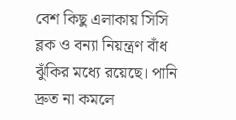বেশ কিছু এলাকায় সিসি ব্লক ও বন্যা নিয়ন্ত্রণ বাঁধ ঝুঁকির মধ্যে রয়েছে। পানি দ্রুত না কমলে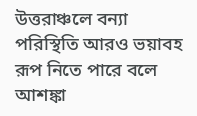উত্তরাঞ্চলে বন্যা পরিস্থিতি আরও ভয়াবহ রূপ নিতে পারে বলে আশঙ্কা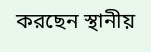করছেন স্থানীয়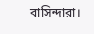বাসিন্দারা।